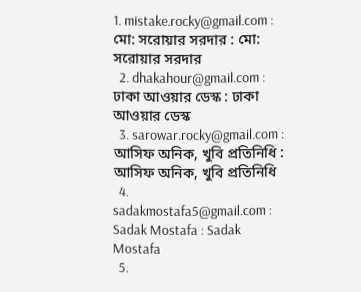1. mistake.rocky@gmail.com : মো: সরোয়ার সরদার : মো: সরোয়ার সরদার
  2. dhakahour@gmail.com : ঢাকা আওয়ার ডেস্ক : ঢাকা আওয়ার ডেস্ক
  3. sarowar.rocky@gmail.com : আসিফ অনিক, খুবি প্রতিনিধি : আসিফ অনিক, খুবি প্রতিনিধি
  4. sadakmostafa5@gmail.com : Sadak Mostafa : Sadak Mostafa
  5.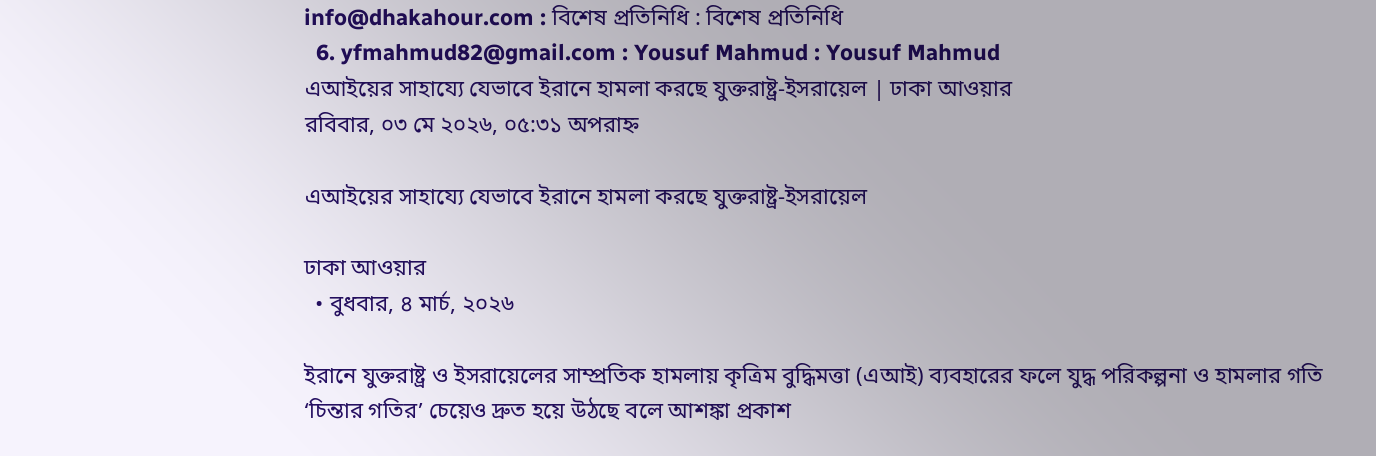info@dhakahour.com : বিশেষ প্রতিনিধি : বিশেষ প্রতিনিধি
  6. yfmahmud82@gmail.com : Yousuf Mahmud : Yousuf Mahmud
এআইয়ের সাহায্যে যেভাবে ইরানে হামলা করছে যুক্তরাষ্ট্র-ইসরায়েল | ঢাকা আওয়ার
রবিবার, ০৩ মে ২০২৬, ০৫:৩১ অপরাহ্ন

এআইয়ের সাহায্যে যেভাবে ইরানে হামলা করছে যুক্তরাষ্ট্র-ইসরায়েল

ঢাকা আওয়ার
  • বুধবার, ৪ মার্চ, ২০২৬

ইরানে যুক্তরাষ্ট্র ও ইসরায়েলের সাম্প্রতিক হামলায় কৃত্রিম বুদ্ধিমত্তা (এআই) ব্যবহারের ফলে যুদ্ধ পরিকল্পনা ও হামলার গতি ‘চিন্তার গতির’ চেয়েও দ্রুত হয়ে উঠছে বলে আশঙ্কা প্রকাশ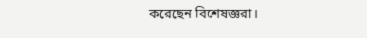করেছেন বিশেষজ্ঞরা।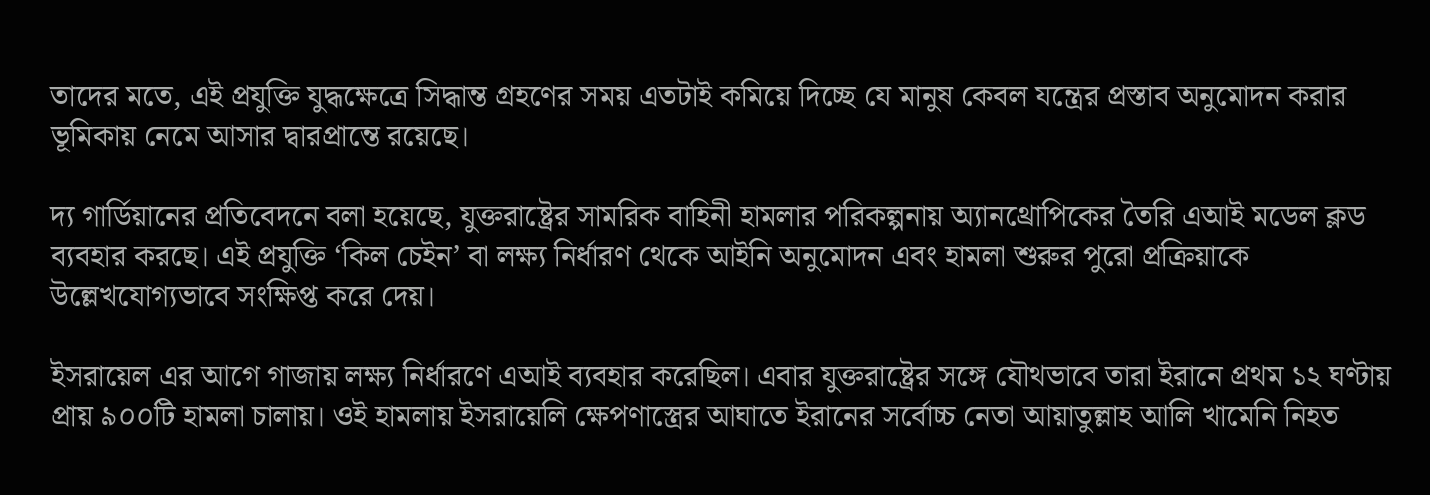তাদের মতে, এই প্রযুক্তি যুদ্ধক্ষেত্রে সিদ্ধান্ত গ্রহণের সময় এতটাই কমিয়ে দিচ্ছে যে মানুষ কেবল যন্ত্রের প্রস্তাব অনুমোদন করার ভূমিকায় নেমে আসার দ্বারপ্রান্তে রয়েছে।

দ্য গার্ডিয়ানের প্রতিবেদনে বলা হয়েছে, যুক্তরাষ্ট্রের সামরিক বাহিনী হামলার পরিকল্পনায় অ্যানথ্রোপিকের তৈরি এআই মডেল ক্লড ব্যবহার করছে। এই প্রযুক্তি ‘কিল চেইন’ বা লক্ষ্য নির্ধারণ থেকে আইনি অনুমোদন এবং হামলা শুরুর পুরো প্রক্রিয়াকে উল্লেখযোগ্যভাবে সংক্ষিপ্ত করে দেয়।

ইসরায়েল এর আগে গাজায় লক্ষ্য নির্ধারণে এআই ব্যবহার করেছিল। এবার যুক্তরাষ্ট্রের সঙ্গে যৌথভাবে তারা ইরানে প্রথম ১২ ঘণ্টায় প্রায় ৯০০টি হামলা চালায়। ওই হামলায় ইসরায়েলি ক্ষেপণাস্ত্রের আঘাতে ইরানের সর্বোচ্চ নেতা আয়াতুল্লাহ আলি খামেনি নিহত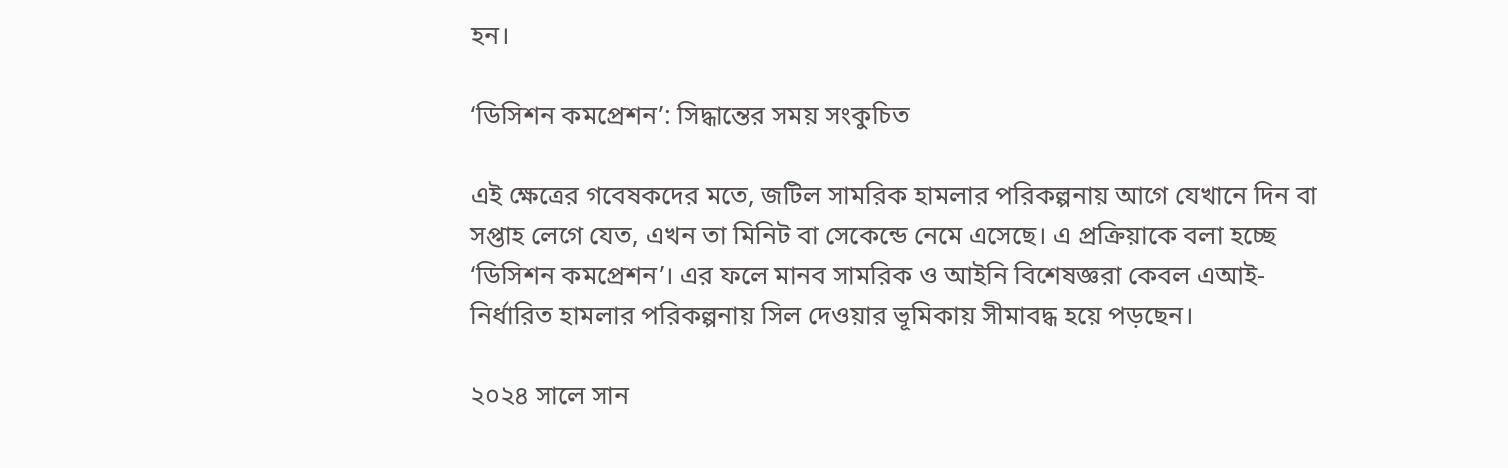হন।

‘ডিসিশন কমপ্রেশন’: সিদ্ধান্তের সময় সংকুচিত

এই ক্ষেত্রের গবেষকদের মতে, জটিল সামরিক হামলার পরিকল্পনায় আগে যেখানে দিন বা সপ্তাহ লেগে যেত, এখন তা মিনিট বা সেকেন্ডে নেমে এসেছে। এ প্রক্রিয়াকে বলা হচ্ছে ‘ডিসিশন কমপ্রেশন’। এর ফলে মানব সামরিক ও আইনি বিশেষজ্ঞরা কেবল এআই-নির্ধারিত হামলার পরিকল্পনায় সিল দেওয়ার ভূমিকায় সীমাবদ্ধ হয়ে পড়ছেন।

২০২৪ সালে সান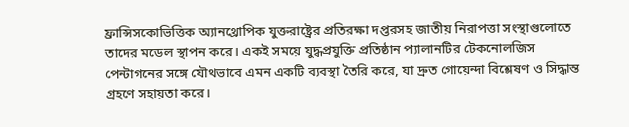ফ্রান্সিসকোভিত্তিক অ্যানথ্রোপিক যুক্তরাষ্ট্রের প্রতিরক্ষা দপ্তরসহ জাতীয় নিরাপত্তা সংস্থাগুলোতে তাদের মডেল স্থাপন করে। একই সময়ে যুদ্ধপ্রযুক্তি প্রতিষ্ঠান প্যালানটির টেকনোলজিস পেন্টাগনের সঙ্গে যৌথভাবে এমন একটি ব্যবস্থা তৈরি করে, যা দ্রুত গোয়েন্দা বিশ্লেষণ ও সিদ্ধান্ত গ্রহণে সহায়তা করে।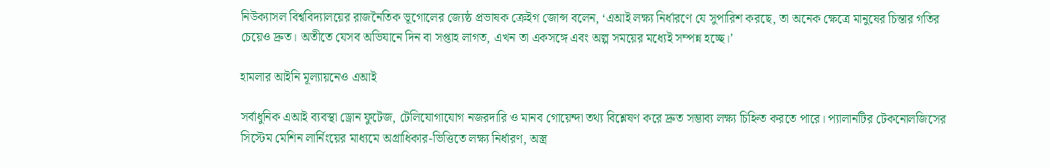নিউক্যাসল বিশ্ববিদ্যালয়ের রাজনৈতিক ভূগোলের জ্যেষ্ঠ প্রভাষক ক্রেইগ জোন্স বলেন, ‘এআই লক্ষ্য নির্ধারণে যে সুপারিশ করছে, তা অনেক ক্ষেত্রে মানুষের চিন্তার গতির চেয়েও দ্রুত। অতীতে যেসব অভিযানে দিন বা সপ্তাহ লাগত, এখন তা একসঙ্গে এবং অল্প সময়ের মধ্যেই সম্পন্ন হচ্ছে।’

হামলার আইনি মূল্যায়নেও এআই

সর্বাধুনিক এআই ব্যবস্থা ড্রোন ফুটেজ, টেলিযোগাযোগ নজরদারি ও মানব গোয়েন্দা তথ্য বিশ্লেষণ করে দ্রুত সম্ভাব্য লক্ষ্য চিহ্নিত করতে পারে। প্যালানটির টেকনোলজিসের সিস্টেম মেশিন লার্নিংয়ের মাধ্যমে অগ্রাধিকার-ভিত্তিতে লক্ষ্য নির্ধারণ, অস্ত্র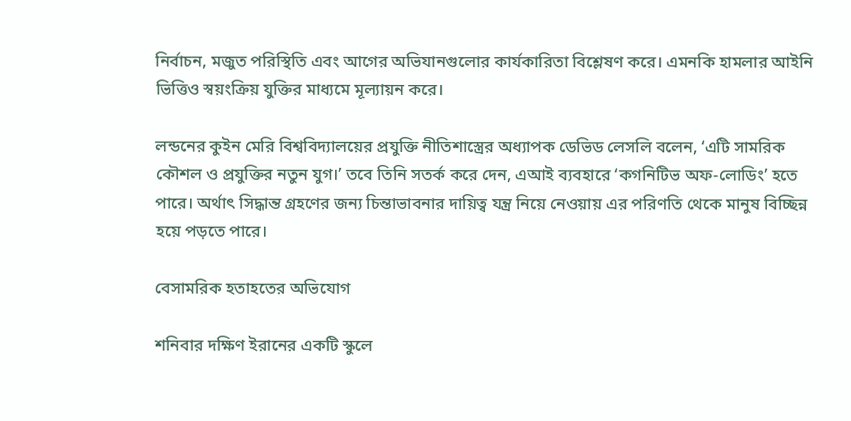নির্বাচন, মজুত পরিস্থিতি এবং আগের অভিযানগুলোর কার্যকারিতা বিশ্লেষণ করে। এমনকি হামলার আইনি ভিত্তিও স্বয়ংক্রিয় যুক্তির মাধ্যমে মূল্যায়ন করে।

লন্ডনের কুইন মেরি বিশ্ববিদ্যালয়ের প্রযুক্তি নীতিশাস্ত্রের অধ্যাপক ডেভিড লেসলি বলেন, ‘এটি সামরিক কৌশল ও প্রযুক্তির নতুন যুগ।’ তবে তিনি সতর্ক করে দেন, এআই ব্যবহারে ‘কগনিটিভ অফ-লোডিং’ হতে পারে। অর্থাৎ সিদ্ধান্ত গ্রহণের জন্য চিন্তাভাবনার দায়িত্ব যন্ত্র নিয়ে নেওয়ায় এর পরিণতি থেকে মানুষ বিচ্ছিন্ন হয়ে পড়তে পারে।

বেসামরিক হতাহতের অভিযোগ

শনিবার দক্ষিণ ইরানের একটি স্কুলে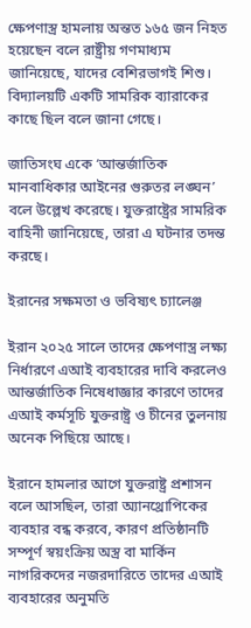ক্ষেপণাস্ত্র হামলায় অন্তত ১৬৫ জন নিহত হয়েছেন বলে রাষ্ট্রীয় গণমাধ্যম জানিয়েছে, যাদের বেশিরভাগই শিশু। বিদ্যালয়টি একটি সামরিক ব্যারাকের কাছে ছিল বলে জানা গেছে।

জাতিসংঘ একে ‘আন্তর্জাতিক মানবাধিকার আইনের গুরুতর লঙ্ঘন’ বলে উল্লেখ করেছে। যুক্তরাষ্ট্রের সামরিক বাহিনী জানিয়েছে, তারা এ ঘটনার তদন্ত করছে।

ইরানের সক্ষমতা ও ভবিষ্যৎ চ্যালেঞ্জ

ইরান ২০২৫ সালে তাদের ক্ষেপণাস্ত্র লক্ষ্য নির্ধারণে এআই ব্যবহারের দাবি করলেও আন্তর্জাতিক নিষেধাজ্ঞার কারণে তাদের এআই কর্মসূচি যুক্তরাষ্ট্র ও চীনের তুলনায় অনেক পিছিয়ে আছে।

ইরানে হামলার আগে যুক্তরাষ্ট্র প্রশাসন বলে আসছিল, তারা অ্যানথ্রোপিকের ব্যবহার বন্ধ করবে, কারণ প্রতিষ্ঠানটি সম্পূর্ণ স্বয়ংক্রিয় অস্ত্র বা মার্কিন নাগরিকদের নজরদারিতে তাদের এআই ব্যবহারের অনুমতি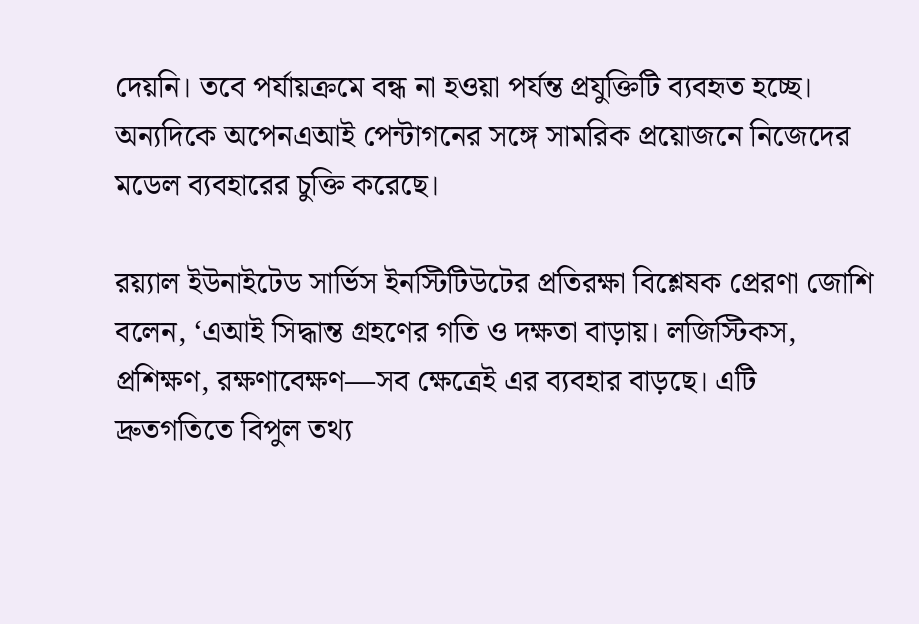দেয়নি। তবে পর্যায়ক্রমে বন্ধ না হওয়া পর্যন্ত প্রযুক্তিটি ব্যবহৃত হচ্ছে। অন্যদিকে অপেনএআই পেন্টাগনের সঙ্গে সামরিক প্রয়োজনে নিজেদের মডেল ব্যবহারের চুক্তি করেছে।

রয়্যাল ইউনাইটেড সার্ভিস ইনস্টিটিউটের প্রতিরক্ষা বিশ্লেষক প্রেরণা জোশি বলেন, ‘এআই সিদ্ধান্ত গ্রহণের গতি ও দক্ষতা বাড়ায়। লজিস্টিকস, প্রশিক্ষণ, রক্ষণাবেক্ষণ—সব ক্ষেত্রেই এর ব্যবহার বাড়ছে। এটি দ্রুতগতিতে বিপুল তথ্য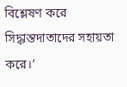বিশ্লেষণ করে সিদ্ধান্তদাতাদের সহায়তা করে।’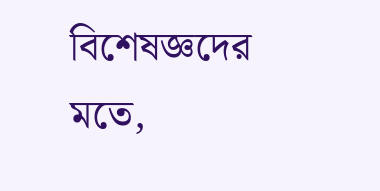বিশেষজ্ঞদের মতে,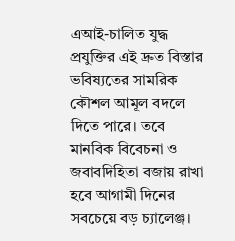এআই-চালিত যুদ্ধ প্রযুক্তির এই দ্রুত বিস্তার ভবিষ্যতের সামরিক কৌশল আমূল বদলে দিতে পারে। তবে মানবিক বিবেচনা ও জবাবদিহিতা বজায় রাখা হবে আগামী দিনের সবচেয়ে বড় চ্যালেঞ্জ।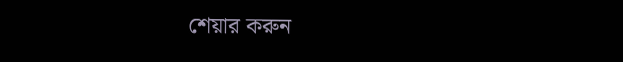শেয়ার করুন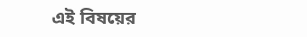এই বিষয়ের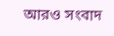আরও সংবাদ